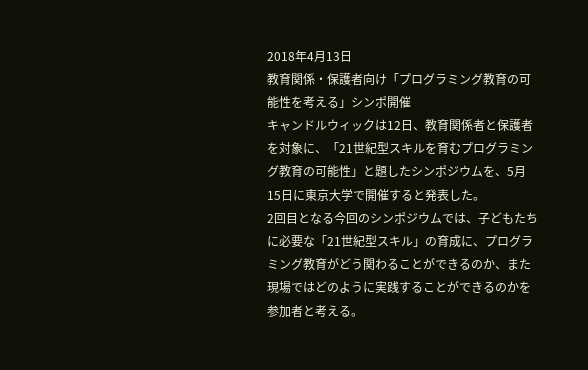2018年4月13日
教育関係・保護者向け「プログラミング教育の可能性を考える」シンポ開催
キャンドルウィックは12日、教育関係者と保護者を対象に、「21世紀型スキルを育むプログラミング教育の可能性」と題したシンポジウムを、5月15日に東京大学で開催すると発表した。
2回目となる今回のシンポジウムでは、子どもたちに必要な「21世紀型スキル」の育成に、プログラミング教育がどう関わることができるのか、また現場ではどのように実践することができるのかを参加者と考える。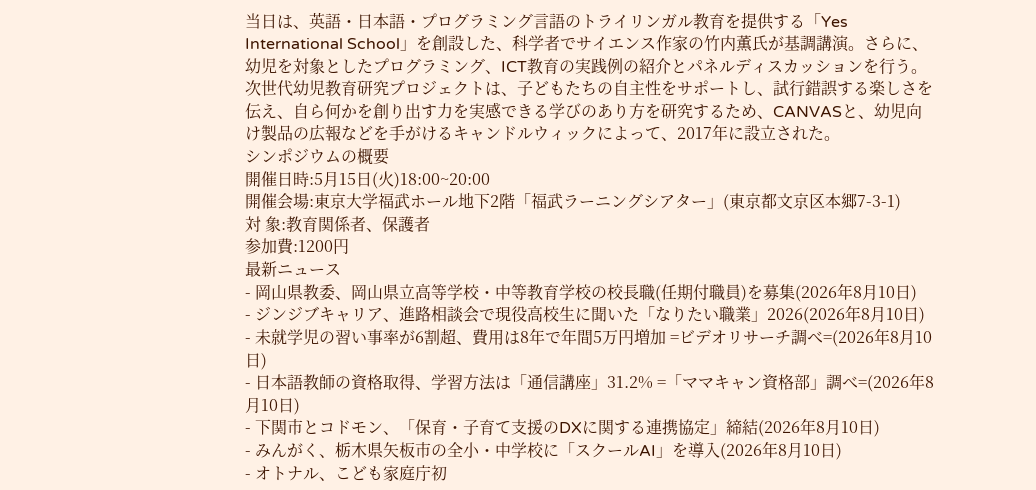当日は、英語・日本語・プログラミング言語のトライリンガル教育を提供する「Yes International School」を創設した、科学者でサイエンス作家の竹内薫氏が基調講演。さらに、幼児を対象としたプログラミング、ICT教育の実践例の紹介とパネルディスカッションを行う。
次世代幼児教育研究プロジェクトは、子どもたちの自主性をサポートし、試行錯誤する楽しさを伝え、自ら何かを創り出す力を実感できる学びのあり方を研究するため、CANVASと、幼児向け製品の広報などを手がけるキャンドルウィックによって、2017年に設立された。
シンポジウムの概要
開催日時:5月15日(火)18:00~20:00
開催会場:東京大学福武ホール地下2階「福武ラーニングシアター」(東京都文京区本郷7-3-1)
対 象:教育関係者、保護者
参加費:1200円
最新ニュース
- 岡山県教委、岡山県立高等学校・中等教育学校の校長職(任期付職員)を募集(2026年8月10日)
- ジンジブキャリア、進路相談会で現役高校生に聞いた「なりたい職業」2026(2026年8月10日)
- 未就学児の習い事率が6割超、費用は8年で年間5万円増加 =ビデオリサーチ調べ=(2026年8月10日)
- 日本語教師の資格取得、学習方法は「通信講座」31.2% =「ママキャン資格部」調べ=(2026年8月10日)
- 下関市とコドモン、「保育・子育て支援のDXに関する連携協定」締結(2026年8月10日)
- みんがく、栃木県矢板市の全小・中学校に「スクールAI」を導入(2026年8月10日)
- オトナル、こども家庭庁初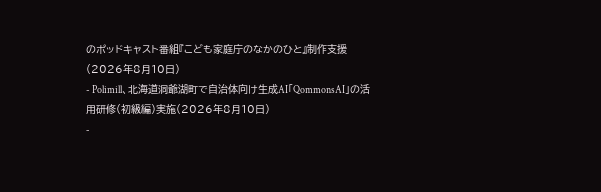のポッドキャスト番組『こども家庭庁のなかのひと』制作支援(2026年8月10日)
- Polimill、北海道洞爺湖町で自治体向け生成AI「QommonsAI」の活用研修(初級編)実施(2026年8月10日)
-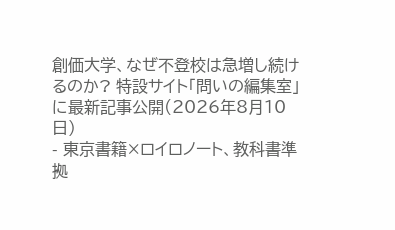創価大学、なぜ不登校は急増し続けるのか? 特設サイト「問いの編集室」に最新記事公開(2026年8月10日)
- 東京書籍×ロイロノート、教科書準拠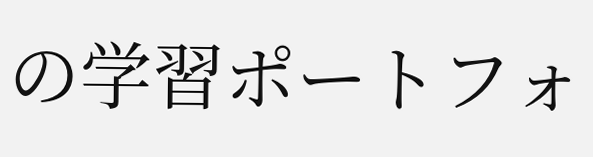の学習ポートフォ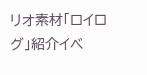リオ素材「ロイログ」紹介イベ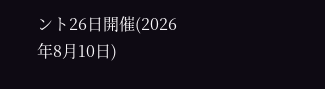ント26日開催(2026年8月10日)